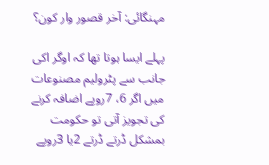مہنگائی: آخر قصور وار کون؟

پہلے ایسا ہوتا تھا کہ اوگر اکی جانب سے پٹرولیم مصنوعات میں اگر 6، 7روپے اضافہ کرنے کی تجویز آتی تو حکومت بمشکل ڈرتے ڈرتے 2یا 3روپے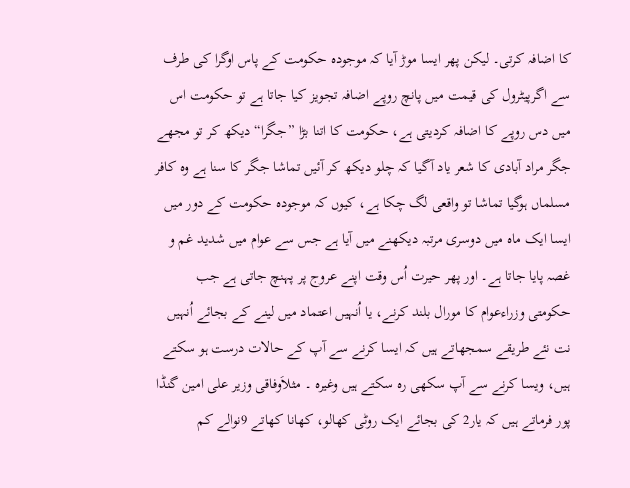کا اضافہ کرتی۔ لیکن پھر ایسا موڑ آیا کہ موجودہ حکومت کے پاس اوگرا کی طرف سے اگرپیٹرول کی قیمت میں پانچ روپے اضافہ تجویز کیا جاتا ہے تو حکومت اس میں دس روپے کا اضافہ کردیتی ہے، حکومت کا اتنا بڑا ”جگرا“ دیکھ کر تو مجھے جگر مراد آبادی کا شعر یاد آگیا کہ چلو دیکھ کر آئیں تماشا جگر کا سنا ہے وہ کافر مسلماں ہوگیا تماشا تو واقعی لگ چکا ہے، کیوں کہ موجودہ حکومت کے دور میں ایسا ایک ماہ میں دوسری مرتبہ دیکھنے میں آیا ہے جس سے عوام میں شدید غم و غصہ پایا جاتا ہے۔ اور پھر حیرت اُس وقت اپنے عروج پر پہنچ جاتی ہے جب حکومتی وزراءعوام کا مورال بلند کرنے، یا اُنہیں اعتماد میں لینے کے بجائے اُنہیں نت نئے طریقے سمجھاتے ہیں کہ ایسا کرنے سے آپ کے حالات درست ہو سکتے ہیں، ویسا کرنے سے آپ سکھی رہ سکتے ہیں وغیرہ ۔ مثلاَوفاقی وزیر علی امین گنڈا پور فرماتے ہیں کہ یار2 کی بجائے ایک روٹی کھالو، کھانا کھاتے 9نوالے کم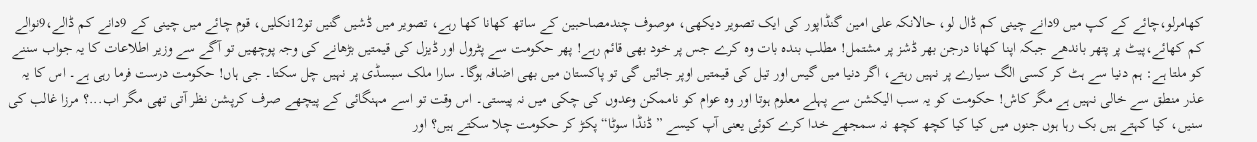کھامرلو،چائے کے کپ میں 9دانے چینی کم ڈال لو، حالانکہ علی امین گنڈاپور کی ایک تصویر دیکھی، موصوف چندمصاحبین کے ساتھ کھانا کھا رہے، تصویر میں ڈشیں گنیں تو12نکلیں، قوم چائے میں چینی کے 9دانے کم ڈالے،9نوالے کم کھائے،پیٹ پر پتھر باندھے جبکہ اپنا کھانا درجن بھر ڈشز پر مشتمل! مطلب بندہ بات وہ کرے جس پر خود بھی قائم رہے! پھر حکومت سے پٹرول اور ڈیزل کی قیمتیں بڑھانے کی وجہ پوچھیں تو آگے سے وزیر اطلاعات کا یہ جواب سننے کو ملتا ہے: ہم دنیا سے ہٹ کر کسی الگ سیارے پر نہیں رہتے، اگر دنیا میں گیس اور تیل کی قیمتیں اوپر جائیں گی تو پاکستان میں بھی اضافہ ہوگا۔ سارا ملک سبسڈی پر نہیں چل سکتا۔ جی ہاں! حکومت درست فرما رہی ہے۔ اس کا یہ عذر منطق سے خالی نہیں ہے مگر کاش! حکومت کو یہ سب الیکشن سے پہلے معلوم ہوتا اور وہ عوام کو ناممکن وعدوں کی چکی میں نہ پیستی۔ اس وقت تو اسے مہنگائی کے پیچھے صرف کرپشن نظر آتی تھی مگر اب...؟ مرزا غالب کی سنیں، کیا کہتے ہیں بک رہا ہوں جنوں میں کیا کیا کچھ کچھ نہ سمجھے خدا کرے کوئی یعنی آپ کیسے ”ڈنڈا سوٹا“ پکڑ کر حکومت چلا سکتے ہیں؟ اور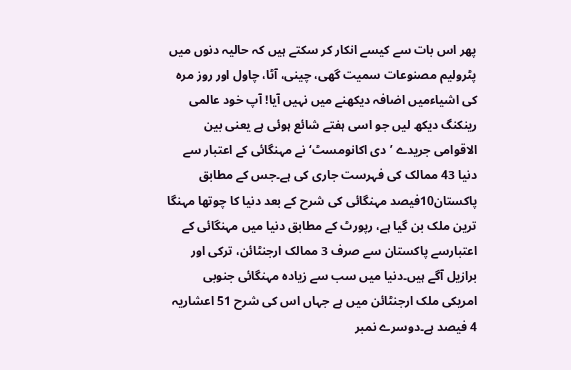پھر اس بات سے کیسے انکار کر سکتے ہیں کہ حالیہ دنوں میں پٹرولیم مصنوعات سمیت گھی، چینی، آٹا، چاول اور روز مرہ کی اشیاءمیں اضافہ دیکھنے میں نہیں آیا! آپ خود عالمی رینکنگ دیکھ لیں جو اسی ہفتے شائع ہوئی ہے یعنی بین الاقوامی جریدے ’دی اکانومسٹ‘ نے مہنگائی کے اعتبار سے دنیا 43 ممالک کی فہرست جاری کی ہے۔جس کے مطابق پاکستان10فیصد مہنگائی کی شرح کے بعد دنیا کا چوتھا مہنگا ترین ملک بن گیا ہے، رپورٹ کے مطابق دنیا میں مہنگائی کے اعتبارسے پاکستان سے صرف 3 ممالک ارجنٹائن، ترکی اور برازیل آگے ہیں۔دنیا میں سب سے زیادہ مہنگائی جنوبی امریکی ملک ارجنٹائن میں ہے جہاں اس کی شرح 51 اعشاریہ 4 فیصد ہے۔دوسرے نمبر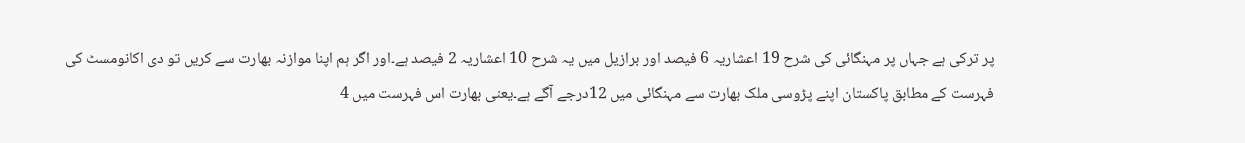پر ترکی ہے جہاں پر مہنگائی کی شرح 19 اعشاریہ 6 فیصد اور برازیل میں یہ شرح 10 اعشاریہ 2 فیصد ہے۔اور اگر ہم اپنا موازنہ بھارت سے کریں تو دی اکانومسٹ کی فہرست کے مطابق پاکستان اپنے پڑوسی ملک بھارت سے مہنگائی میں 12درجے آگے ہے۔یعنی بھارت اس فہرست میں 4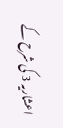اعشاریہ 3 کی شرح کے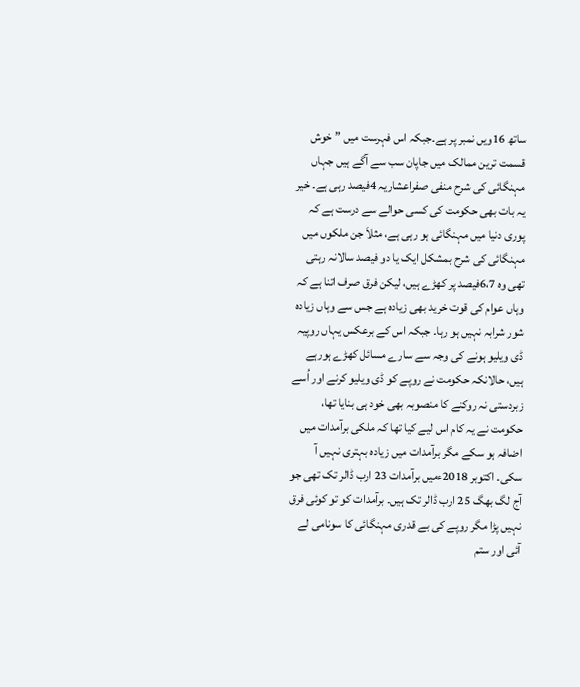ساتھ 16ویں نمبر پر ہے۔جبکہ اس فہرست میں ”خوش قسمت ترین ممالک میں جاپان سب سے آگے ہیں جہاں مہنگائی کی شرح منفی صفراعشاریہ 4فیصد رہی ہے۔ خیر یہ بات بھی حکومت کی کسی حوالے سے درست ہے کہ پوری دنیا میں مہنگائی ہو رہی ہے، مثلاَ جن ملکوں میں مہنگائی کی شرح بمشکل ایک یا دو فیصد سالانہ رہتی تھی وہ 6،7فیصد پر کھڑے ہیں، لیکن فرق صرف اتنا ہے کہ وہاں عوام کی قوت خرید بھی زیادہ ہے جس سے وہاں زیادہ شور شرابہ نہیں ہو رہا۔ جبکہ اس کے برعکس یہاں روپیہ ڈی ویلیو ہونے کی وجہ سے سارے مسائل کھڑے ہورہے ہیں، حالانکہ حکومت نے روپے کو ڈی ویلیو کرنے اور اُسے زبردستی نہ روکنے کا منصوبہ بھی خود ہی بنایا تھا، حکومت نے یہ کام اس لیے کیا تھا کہ ملکی برآمدات میں اضافہ ہو سکے مگر برآمدات میں زیادہ بہتری نہیں آ سکی۔ اکتوبر 2018ءمیں برآمدات 23 ارب ڈالر تک تھی جو آج لگ بھگ 25 ارب ڈالر تک ہیں۔ برآمدات کو تو کوئی فرق نہیں پڑا مگر روپے کی بے قدری مہنگائی کا سونامی لے آئی اور ستم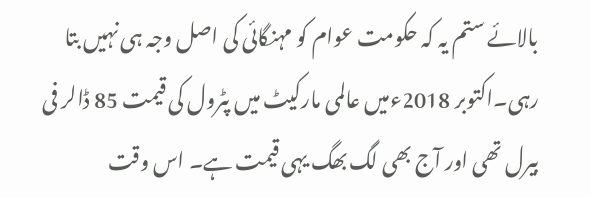بالائے ستم یہ کہ حکومت عوام کو مہنگائی کی اصل وجہ ہی نہیں بتا رہی۔اکتوبر 2018ءمیں عالمی مارکیٹ میں پٹرول کی قیمت 85 ڈالر فی بیرل تھی اور آج بھی لگ بھگ یہی قیمت ہے۔ اس وقت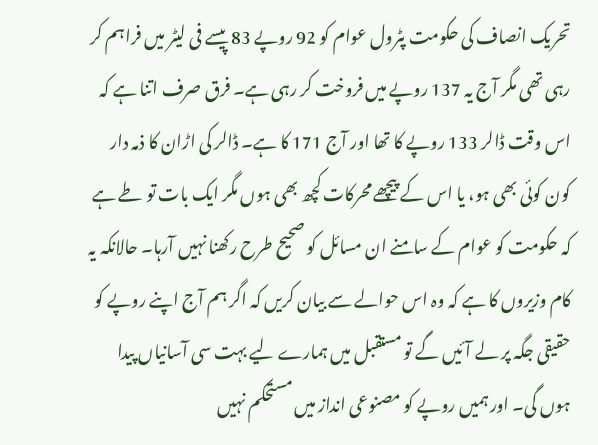تحریک انصاف کی حکومت پٹرول عوام کو 92 روپے 83 پیسے فی لیٹر میں فراہم کر رہی تھی مگر آج یہ 137 روپے میں فروخت کر رہی ہے۔ فرق صرف اتنا ہے کہ اس وقت ڈالر 133 روپے کا تھا اور آج 171 کا ہے۔ ڈالر کی اڑان کا ذمہ دار کون کوئی بھی ہو، یا اس کے پیچھے محرکات کچھ بھی ہوں مگر ایک بات تو طے ہے کہ حکومت کو عوام کے سامنے ان مسائل کو صحیح طرح رکھنا نہیں آرہا۔ حالانکہ یہ کام وزیروں کا ہے کہ وہ اس حوالے سے بیان کریں کہ اگر ہم آج اپنے روپے کو حقیقی جگہ پر لے آئیں گے تو مستقبل میں ہمارے لیے بہت سی آسانیاں پیدا ہوں گی۔ اور ہمیں روپے کو مصنوعی انداز میں مستحکم نہیں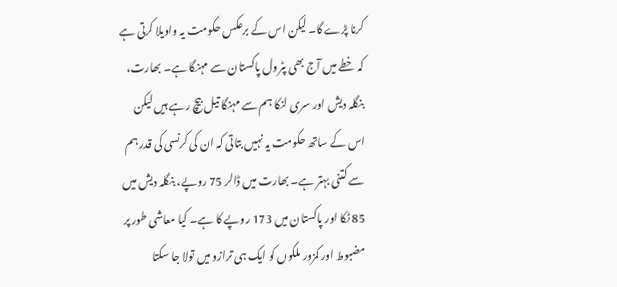کرنا پڑے گا۔ لیکن اس کے برعکس حکومت یہ واویلا کرتی ہے کہ خطے میں آج بھی پٹرول پاکستان سے مہنگا ہے۔ بھارت، بنگلہ دیش اور سری لنکا ہم سے مہنگا تیل بیچ رہے ہیں لیکن اس کے ساتھ حکومت یہ نہیں بتاتی کہ ان کی کرنسی کی قدر ہم سے کتنی بہتر ہے۔ بھارت میں ڈالر 75 روپے، بنگلہ دیش میں 85 ٹکا اور پاکستان میں 173 روپے کا ہے۔ کیا معاشی طور پر مضبوط اور کمزور ملکوں کو ایک ہی ترازو میں تولا جا سکتا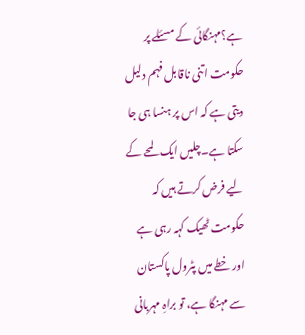ہے؟مہنگائی کے مسئلے پر حکومت اتنی ناقابل فہم دلیل دیتی ہے کہ اس پر ہنسا ہی جا سکتا ہے۔چلیں ایک لمحے کے لیے فرض کرتے ہیں کہ حکومت ٹھیک کہہ رہی ہے اور خطے میں پٹرول پاکستان سے مہنگا ہے، تو براہِ مہربانی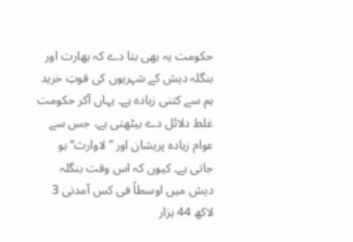حکومت یہ بھی بتا دے کہ بھارت اور بنگلہ دیش کے شہریوں کی قوتِ خرید ہم سے کتنی زیادہ ہے۔ یہاں آکر حکومت غلط دلائل دے بیٹھتی ہے، جس سے عوام زیادہ پریشان اور ”لاوارث“ ہو جاتی ہے۔ کیوں کہ اس وقت بنگلہ دیش میں اوسطاً فی کس آمدنی 3 لاکھ 44 ہزار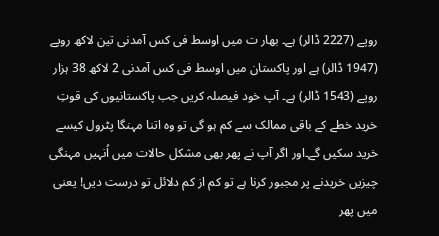روپے (2227 ڈالر) ہے۔ بھار ت میں اوسط فی کس آمدنی تین لاکھ روپے (1947 ڈالر) ہے اور پاکستان میں اوسط فی کس آمدنی 2 لاکھ 38 ہزار روپے (1543 ڈالر) ہے۔ آپ خود فیصلہ کریں جب پاکستانیوں کی قوتِ خرید خطے کے باقی ممالک سے کم ہو گی تو وہ اتنا مہنگا پٹرول کیسے خرید سکیں گے۔اور اگر آپ نے پھر بھی مشکل حالات میں اُنہیں مہنگی چیزیں خریدنے پر مجبور کرنا ہے تو کم از کم دلائل تو درست دیں! یعنی میں پھر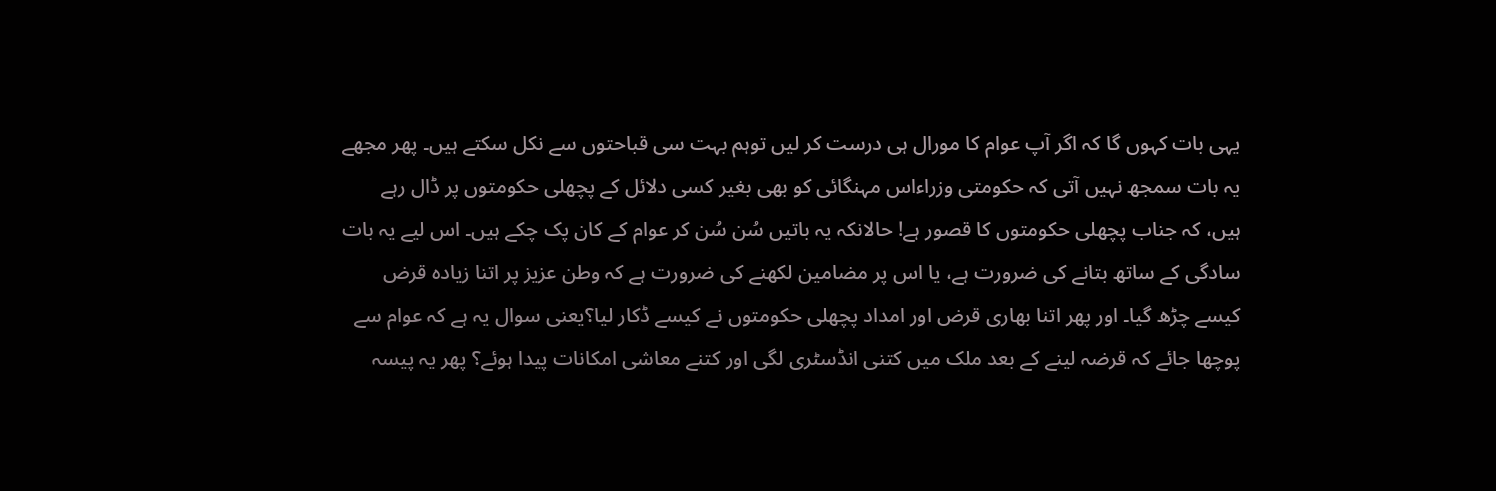یہی بات کہوں گا کہ اگر آپ عوام کا مورال ہی درست کر لیں توہم بہت سی قباحتوں سے نکل سکتے ہیں۔ پھر مجھے یہ بات سمجھ نہیں آتی کہ حکومتی وزراءاس مہنگائی کو بھی بغیر کسی دلائل کے پچھلی حکومتوں پر ڈال رہے ہیں، کہ جناب پچھلی حکومتوں کا قصور ہے! حالانکہ یہ باتیں سُن سُن کر عوام کے کان پک چکے ہیں۔ اس لیے یہ بات سادگی کے ساتھ بتانے کی ضرورت ہے، یا اس پر مضامین لکھنے کی ضرورت ہے کہ وطن عزیز پر اتنا زیادہ قرض کیسے چڑھ گیا۔ اور پھر اتنا بھاری قرض اور امداد پچھلی حکومتوں نے کیسے ڈکار لیا؟یعنی سوال یہ ہے کہ عوام سے پوچھا جائے کہ قرضہ لینے کے بعد ملک میں کتنی انڈسٹری لگی اور کتنے معاشی امکانات پیدا ہوئے؟ پھر یہ پیسہ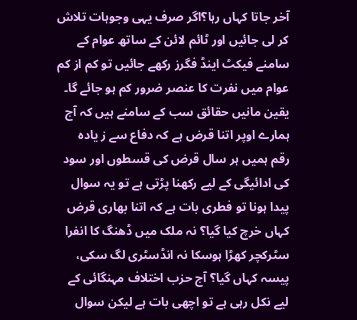آخر جاتا کہاں رہا؟اگر صرف یہی وجوہات تلاش کر لی جائیں اور ٹائم لائن کے ساتھ عوام کے سامنے فیکٹ اینڈ فگرز رکھے جائیں تو کم از کم عوام میں نفرت کا عنصر ضرور کم ہو جائے گا۔ یقین مانیں حقائق سب کے سامنے ہیں کہ آج ہمارے اوپر اتنا قرض ہے کہ دفاع سے ز یادہ رقم ہمیں ہر سال قرض کی قسطوں اور سود کی ادائیگی کے لیے رکھنا پڑتی ہے تو یہ سوال پیدا ہونا تو فطری بات ہے کہ اتنا بھاری قرض کہاں خرچ کیا گیا؟ نہ ملک میں ڈھنگ کا انفرا سٹرکچر کھڑا ہوسکا نہ انڈسٹری لگ سکی، پیسہ کہاں گیا؟ آج حزب اختلاف مہنگائی کے لیے نکل رہی ہے تو اچھی بات ہے لیکن سوال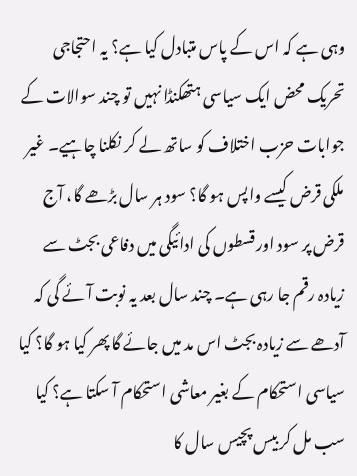وہی ہے کہ اس کے پاس متبادل کیا ہے؟ یہ احتجاجی تحریک محض ایک سیاسی ہتھکنڈا نہیں تو چند سوالات کے جوابات حزب اختلاف کو ساتھ لے کر نکلنا چاہیے۔ غیر ملکی قرض کیسے واپس ہو گا؟ سود ہر سال بڑھے گا، آج قرض پر سود اور قسطوں کی ادائیگی میں دفاعی بجٹ سے زیادہ رقم جا رہی ہے۔ چند سال بعد یہ نوبت آئے گی کہ آدھے سے زیادہ بجٹ اس مد میں جائے گا پھر کیا ہو گا؟ کیا سیاسی استحکام کے بغیر معاشی استحکام آ سکتا ہے؟ کیا سب مل کر بیس پچیس سال کا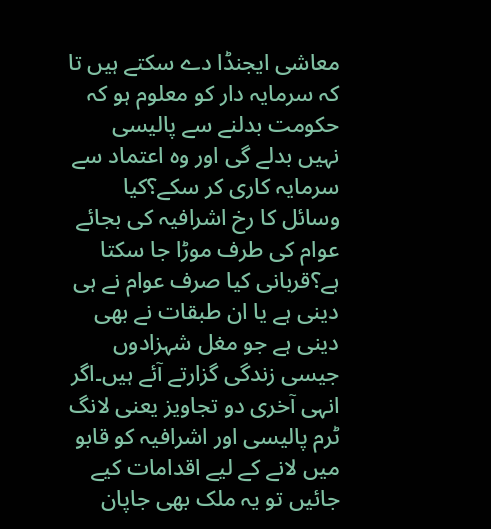معاشی ایجنڈا دے سکتے ہیں تا کہ سرمایہ دار کو معلوم ہو کہ حکومت بدلنے سے پالیسی نہیں بدلے گی اور وہ اعتماد سے سرمایہ کاری کر سکے؟کیا وسائل کا رخ اشرافیہ کی بجائے عوام کی طرف موڑا جا سکتا ہے؟قربانی کیا صرف عوام نے ہی دینی ہے یا ان طبقات نے بھی دینی ہے جو مغل شہزادوں جیسی زندگی گزارتے آئے ہیں۔اگر انہی آخری دو تجاویز یعنی لانگ ٹرم پالیسی اور اشرافیہ کو قابو میں لانے کے لیے اقدامات کیے جائیں تو یہ ملک بھی جاپان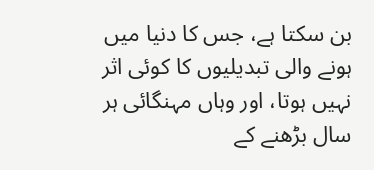بن سکتا ہے، جس کا دنیا میں ہونے والی تبدیلیوں کا کوئی اثر نہیں ہوتا، اور وہاں مہنگائی ہر سال بڑھنے کے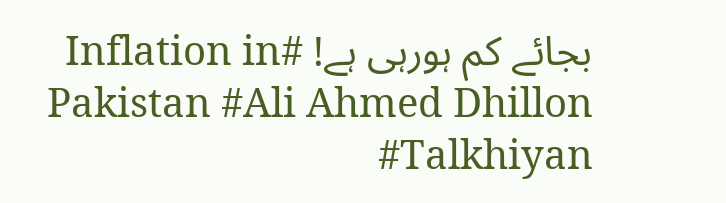بجائے کم ہورہی ہے! #Inflation in Pakistan #Ali Ahmed Dhillon #Talkhiyan